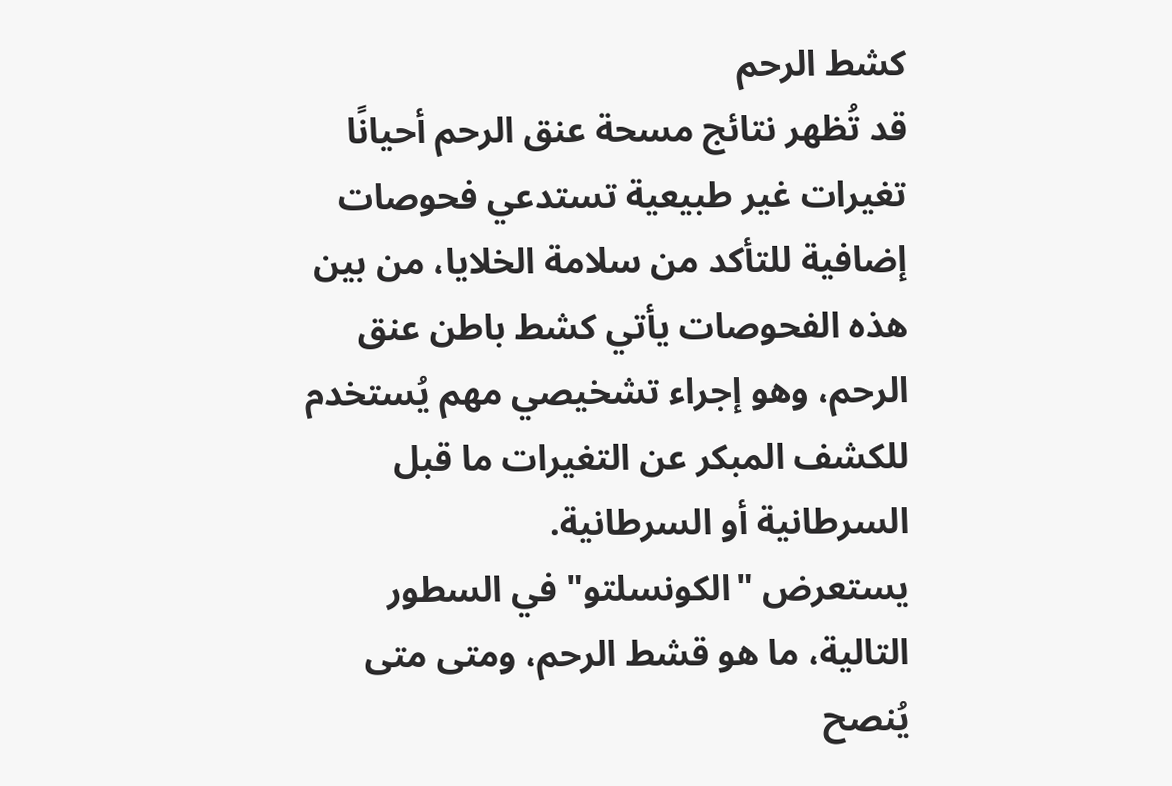كشط الرحم
قد تُظهر نتائج مسحة عنق الرحم أحيانًا تغيرات غير طبيعية تستدعي فحوصات إضافية للتأكد من سلامة الخلايا، من بين هذه الفحوصات يأتي كشط باطن عنق الرحم، وهو إجراء تشخيصي مهم يُستخدم للكشف المبكر عن التغيرات ما قبل السرطانية أو السرطانية.
يستعرض "الكونسلتو" في السطور التالية، ما هو قشط الرحم، ومتى متى يُنصح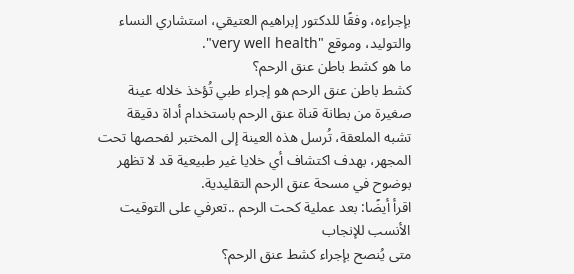بإجراءه، وفقًا للدكتور إبراهيم العتيقي، استشاري النساء والتوليد، وموقع "very well health".
ما هو كشط باطن عنق الرحم؟
كشط باطن عنق الرحم هو إجراء طبي تُؤخذ خلاله عينة صغيرة من بطانة قناة عنق الرحم باستخدام أداة دقيقة تشبه الملعقة، تُرسل هذه العينة إلى المختبر لفحصها تحت المجهر، بهدف اكتشاف أي خلايا غير طبيعية قد لا تظهر بوضوح في مسحة عنق الرحم التقليدية.
اقرأ أيضًا: بعد عملية كحت الرحم ..تعرفي على التوقيت الأنسب للإنجاب
متى يُنصح بإجراء كشط عنق الرحم؟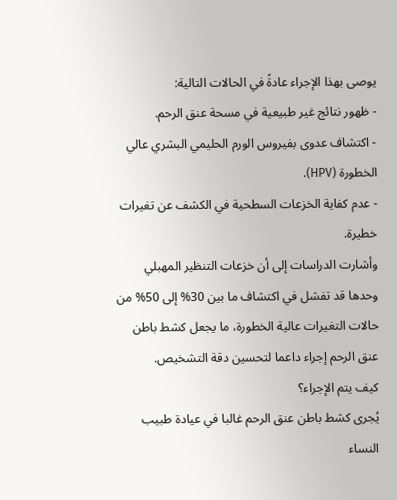يوصى بهذا الإجراء عادةً في الحالات التالية:
- ظهور نتائج غير طبيعية في مسحة عنق الرحم.
- اكتشاف عدوى بفيروس الورم الحليمي البشري عالي الخطورة (HPV).
- عدم كفاية الخزعات السطحية في الكشف عن تغيرات خطيرة.
وأشارت الدراسات إلى أن خزعات التنظير المهبلي وحدها قد تفشل في اكتشاف ما بين 30% إلى 50% من حالات التغيرات عالية الخطورة، ما يجعل كشط باطن عنق الرحم إجراء داعما لتحسين دقة التشخيص.
كيف يتم الإجراء؟
يُجرى كشط باطن عنق الرحم غالبا في عيادة طبيب النساء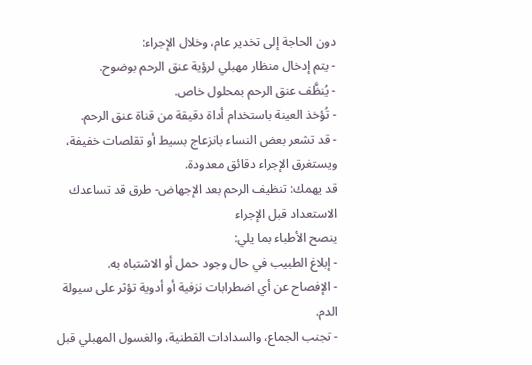دون الحاجة إلى تخدير عام، وخلال الإجراء:
- يتم إدخال منظار مهبلي لرؤية عنق الرحم بوضوح.
- يُنظَّف عنق الرحم بمحلول خاص.
- تُؤخذ العينة باستخدام أداة دقيقة من قناة عنق الرحم.
- قد تشعر بعض النساء بانزعاج بسيط أو تقلصات خفيفة، ويستغرق الإجراء دقائق معدودة.
قد يهمك: تنظيف الرحم بعد الإجهاض- طرق قد تساعدك
الاستعداد قبل الإجراء
ينصح الأطباء بما يلي:
- إبلاغ الطبيب في حال وجود حمل أو الاشتباه به.
- الإفصاح عن أي اضطرابات نزفية أو أدوية تؤثر على سيولة الدم.
- تجنب الجماع، والسدادات القطنية، والغسول المهبلي قبل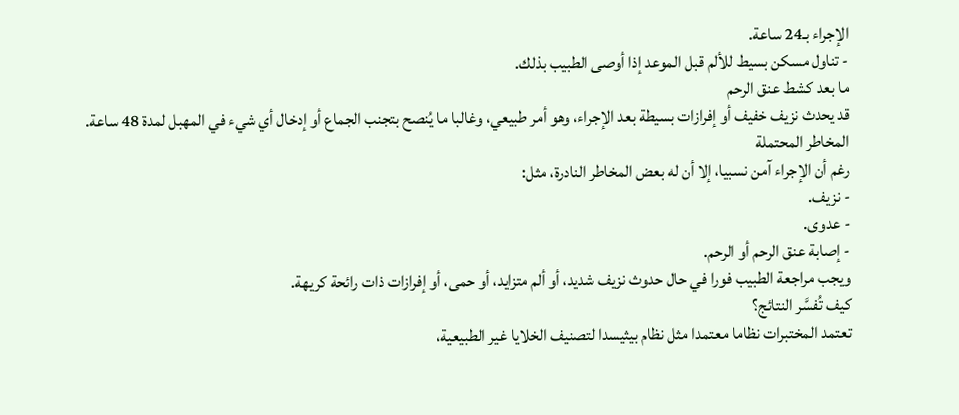الإجراء بـ24 ساعة.
- تناول مسكن بسيط للألم قبل الموعد إذا أوصى الطبيب بذلك.
ما بعد كشط عنق الرحم
قد يحدث نزيف خفيف أو إفرازات بسيطة بعد الإجراء، وهو أمر طبيعي، وغالبا ما يُنصح بتجنب الجماع أو إدخال أي شيء في المهبل لمدة 48 ساعة.
المخاطر المحتملة
رغم أن الإجراء آمن نسبيا، إلا أن له بعض المخاطر النادرة، مثل:
- نزيف.
- عدوى.
- إصابة عنق الرحم أو الرحم.
ويجب مراجعة الطبيب فورا في حال حدوث نزيف شديد، أو ألم متزايد، أو حمى، أو إفرازات ذات رائحة كريهة.
كيف تُفسَّر النتائج؟
تعتمد المختبرات نظاما معتمدا مثل نظام بيثيسدا لتصنيف الخلايا غير الطبيعية،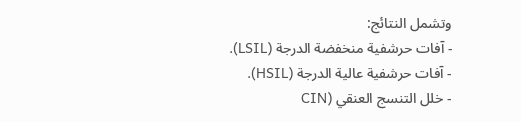وتشمل النتائج:
- آفات حرشفية منخفضة الدرجة (LSIL).
- آفات حرشفية عالية الدرجة (HSIL).
- خلل التنسج العنقي (CIN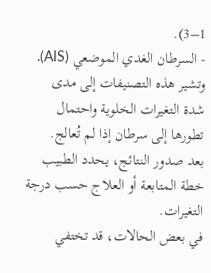1–3).
- السرطان الغدي الموضعي (AIS).
وتشير هذه التصنيفات إلى مدى شدة التغيرات الخلوية واحتمال تطورها إلى سرطان إذا لم تُعالج.
بعد صدور النتائج، يحدد الطبيب خطة المتابعة أو العلاج حسب درجة التغيرات.
في بعض الحالات، قد تختفي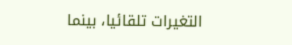التغيرات تلقائيا، بينما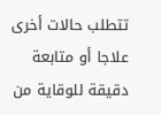تتطلب حالات أخرى علاجا أو متابعة دقيقة للوقاية من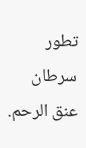تطور سرطان عنق الرحم.